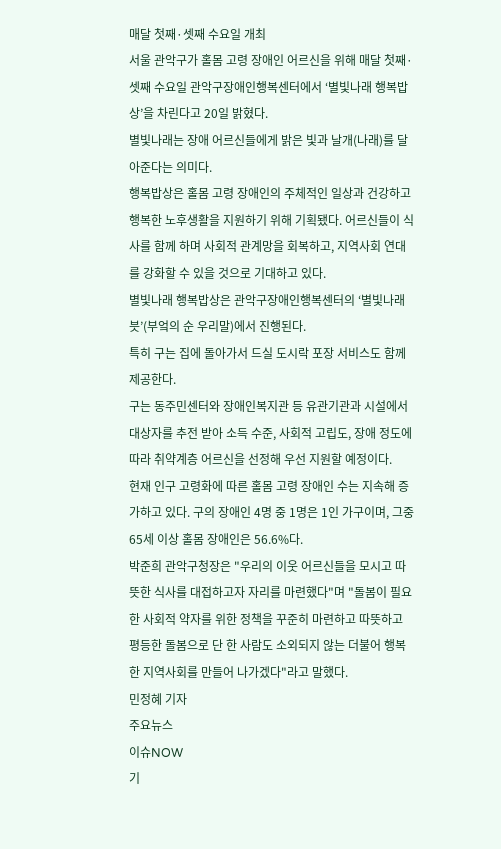매달 첫째·셋째 수요일 개최
서울 관악구가 홀몸 고령 장애인 어르신을 위해 매달 첫째·셋째 수요일 관악구장애인행복센터에서 ‘별빛나래 행복밥상’을 차린다고 20일 밝혔다.
별빛나래는 장애 어르신들에게 밝은 빛과 날개(나래)를 달아준다는 의미다.
행복밥상은 홀몸 고령 장애인의 주체적인 일상과 건강하고 행복한 노후생활을 지원하기 위해 기획됐다. 어르신들이 식사를 함께 하며 사회적 관계망을 회복하고, 지역사회 연대를 강화할 수 있을 것으로 기대하고 있다.
별빛나래 행복밥상은 관악구장애인행복센터의 ‘별빛나래 븟’(부엌의 순 우리말)에서 진행된다.
특히 구는 집에 돌아가서 드실 도시락 포장 서비스도 함께 제공한다.
구는 동주민센터와 장애인복지관 등 유관기관과 시설에서 대상자를 추전 받아 소득 수준, 사회적 고립도, 장애 정도에 따라 취약계층 어르신을 선정해 우선 지원할 예정이다.
현재 인구 고령화에 따른 홀몸 고령 장애인 수는 지속해 증가하고 있다. 구의 장애인 4명 중 1명은 1인 가구이며, 그중 65세 이상 홀몸 장애인은 56.6%다.
박준희 관악구청장은 "우리의 이웃 어르신들을 모시고 따뜻한 식사를 대접하고자 자리를 마련했다"며 "돌봄이 필요한 사회적 약자를 위한 정책을 꾸준히 마련하고 따뜻하고 평등한 돌봄으로 단 한 사람도 소외되지 않는 더불어 행복한 지역사회를 만들어 나가겠다"라고 말했다.
민정혜 기자
주요뉴스
이슈NOW
기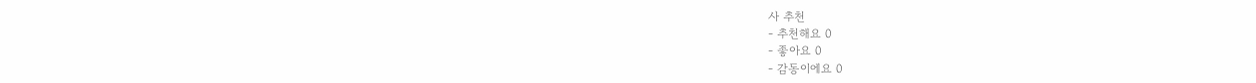사 추천
- 추천해요 0
- 좋아요 0
- 감동이에요 0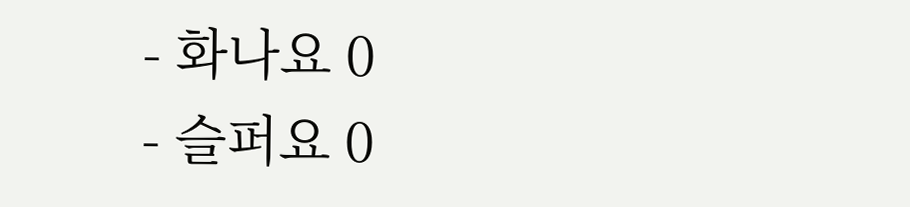- 화나요 0
- 슬퍼요 0